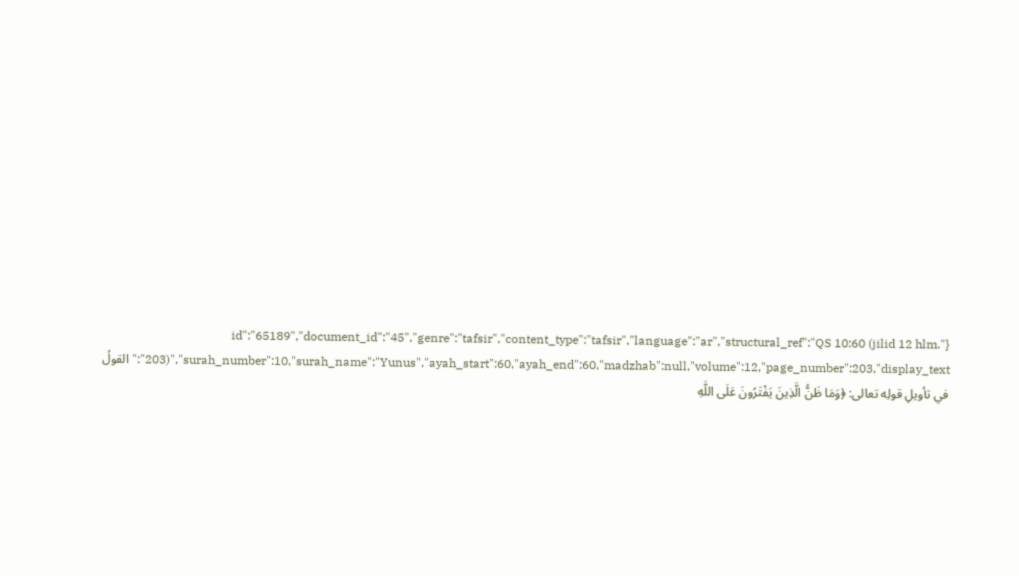{"id":"65189","document_id":"45","genre":"tafsir","content_type":"tafsir","language":"ar","structural_ref":"QS 10:60 (jilid 12 hlm. 203)","surah_number":10,"surah_name":"Yunus","ayah_start":60,"ayah_end":60,"madzhab":null,"volume":12,"page_number":203,"display_text":"القولُ في تأويلِ قولِه تعالى: ﴿وَمَا ظَنُّ الَّذِينَ يَفْتَرُونَ عَلَى اللَّهِ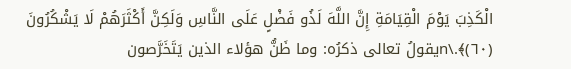الْكَذِبَ يَوْمَ الْقِيَامَةِ إِنَّ اللَّهَ لَذُو فَضْلٍ عَلَى النَّاسِ وَلَكِنَّ أَكْثَرَهُمْ لَا يَشْكُرُونَ (٦٠)﴾.\nيقولُ تعالى ذكرُه: وما ظَنُّ هؤلاء الذين يَتَخَرَّصون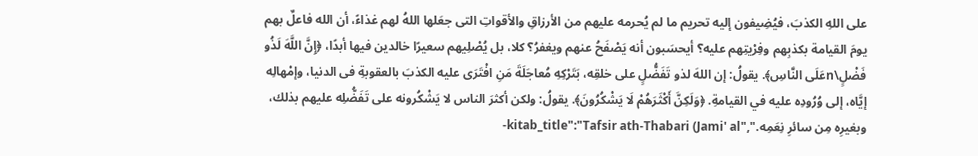على اللهِ الكذبَ، فيُضِيفون إليه تحريم ما لم يُحرمه عليهم من الأرزاقِ والأقواتِ التى جعَلها اللهُ لهم غذاءً، أن الله فاعلٌ بهم يومَ القيامة بكذبِهم وفِرْيتِهم عليه؟ أيحسَبون أنه يَصْفَحُ عنهم ويغفرُ؟ كلا، بل يُصْلِيهم سعيرًا خالدين فيها أبدًا، ﴿إِنَّ اللَّهَ لَذُو فَضْلٍ\nعَلَى النَّاسِ﴾. يقولُ: إن اللهَ لذو تَفَضُّلٍ على خلقِه، بَتَرْكِهِ مُعاجَلَةَ مَنِ افْتَرَى عليه الكذبَ بالعقوبةِ فى الدنيا، وإمْهالِه إيَّاه، إلى وُرُودِه عليه في القيامةِ. ﴿وَلَكِنَّ أَكْثَرَهُمْ لَا يَشْكُرُونَ﴾. يقولُ: ولكن أكثرَ الناس لا يَشْكُرونه على تَفَضُّلِه عليهم بذلك، وبغيرِه مِن سائرِ نِعَمِه.","kitab_title":"Tafsir ath-Thabari (Jami' al-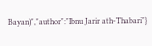Bayan)","author":"Ibnu Jarir ath-Thabari"}